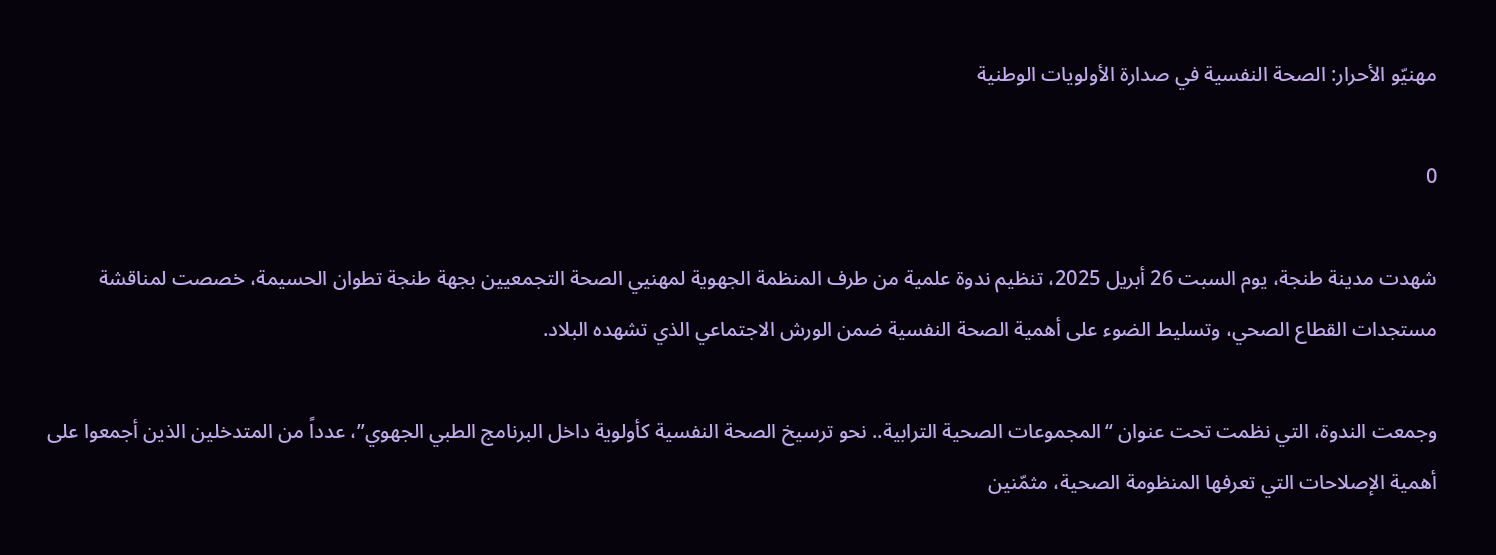مهنيّو الأحرار: الصحة النفسية في صدارة الأولويات الوطنية

0

شهدت مدينة طنجة، يوم السبت 26 أبريل 2025، تنظيم ندوة علمية من طرف المنظمة الجهوية لمهنيي الصحة التجمعيين بجهة طنجة تطوان الحسيمة، خصصت لمناقشة مستجدات القطاع الصحي، وتسليط الضوء على أهمية الصحة النفسية ضمن الورش الاجتماعي الذي تشهده البلاد.

وجمعت الندوة، التي نظمت تحت عنوان “المجموعات الصحية الترابية.. نحو ترسيخ الصحة النفسية كأولوية داخل البرنامج الطبي الجهوي”، عدداً من المتدخلين الذين أجمعوا على أهمية الإصلاحات التي تعرفها المنظومة الصحية، مثمّنين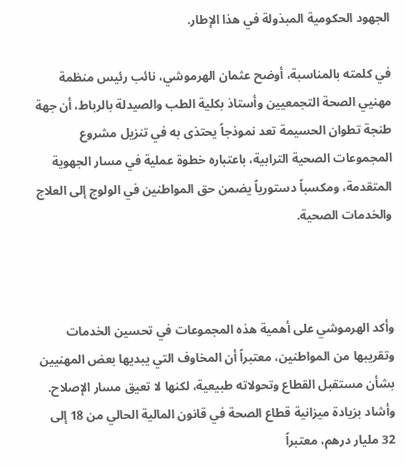الجهود الحكومية المبذولة في هذا الإطار.

في كلمته بالمناسبة، أوضح عثمان الهرموشي، نائب رئيس منظمة مهنيي الصحة التجمعيين وأستاذ بكلية الطب والصيدلة بالرباط، أن جهة طنجة تطوان الحسيمة تعد نموذجاً يحتذى به في تنزيل مشروع المجموعات الصحية الترابية، باعتباره خطوة عملية في مسار الجهوية المتقدمة، ومكسباً دستورياً يضمن حق المواطنين في الولوج إلى العلاج والخدمات الصحية.



وأكد الهرموشي على أهمية هذه المجموعات في تحسين الخدمات وتقريبها من المواطنين، معتبراً أن المخاوف التي يبديها بعض المهنيين بشأن مستقبل القطاع وتحولاته طبيعية، لكنها لا تعيق مسار الإصلاح. وأشاد بزيادة ميزانية قطاع الصحة في قانون المالية الحالي من 18 إلى 32 مليار درهم، معتبراً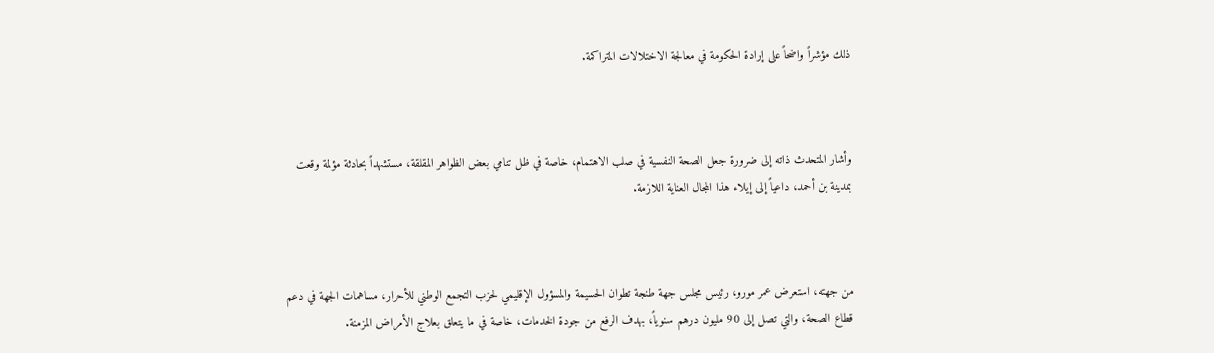ذلك مؤشراً واضحاً على إرادة الحكومة في معالجة الاختلالات المتراكمة.



وأشار المتحدث ذاته إلى ضرورة جعل الصحة النفسية في صلب الاهتمام، خاصة في ظل تنامي بعض الظواهر المقلقة، مستشهداً بحادثة مؤلمة وقعت بمدينة بن أحمد، داعياً إلى إيلاء هذا المجال العناية اللازمة.



من جهته، استعرض عمر مورو، رئيس مجلس جهة طنجة تطوان الحسيمة والمسؤول الإقليمي لحزب التجمع الوطني للأحرار، مساهمات الجهة في دعم قطاع الصحة، والتي تصل إلى 90 مليون درهم سنوياً، بهدف الرفع من جودة الخدمات، خاصة في ما يتعلق بعلاج الأمراض المزمنة.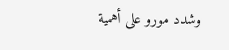وشدد مورو على أهمية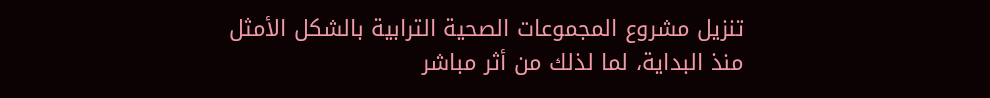تنزيل مشروع المجموعات الصحية الترابية بالشكل الأمثل منذ البداية، لما لذلك من أثر مباشر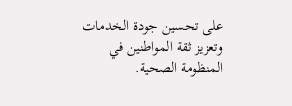على تحسين جودة الخدمات وتعزيز ثقة المواطنين في المنظومة الصحية.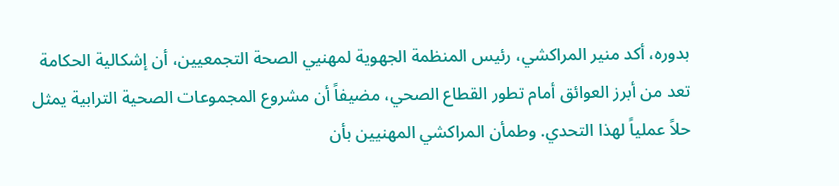بدوره، أكد منير المراكشي، رئيس المنظمة الجهوية لمهنيي الصحة التجمعيين، أن إشكالية الحكامة تعد من أبرز العوائق أمام تطور القطاع الصحي، مضيفاً أن مشروع المجموعات الصحية الترابية يمثل حلاً عملياً لهذا التحدي. وطمأن المراكشي المهنيين بأن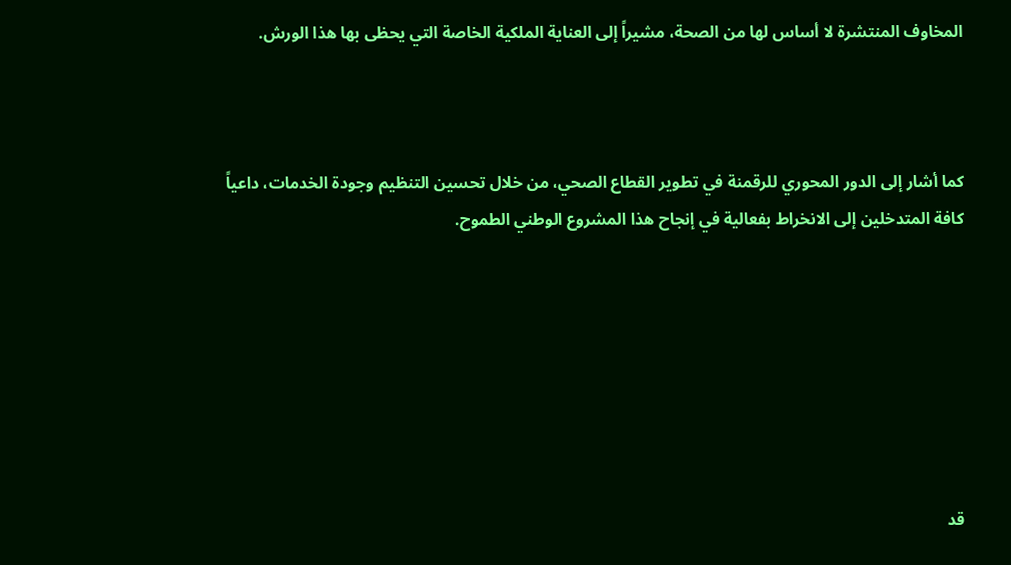المخاوف المنتشرة لا أساس لها من الصحة، مشيراً إلى العناية الملكية الخاصة التي يحظى بها هذا الورش.



كما أشار إلى الدور المحوري للرقمنة في تطوير القطاع الصحي، من خلال تحسين التنظيم وجودة الخدمات، داعياً كافة المتدخلين إلى الانخراط بفعالية في إنجاح هذا المشروع الوطني الطموح.







قد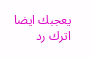يعجبك ايضا
اترك رد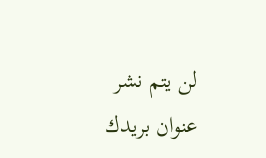لن يتم نشر عنوان بريدك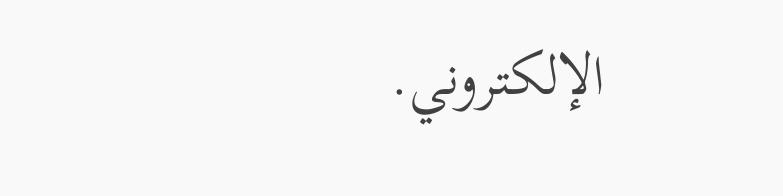الإلكتروني.